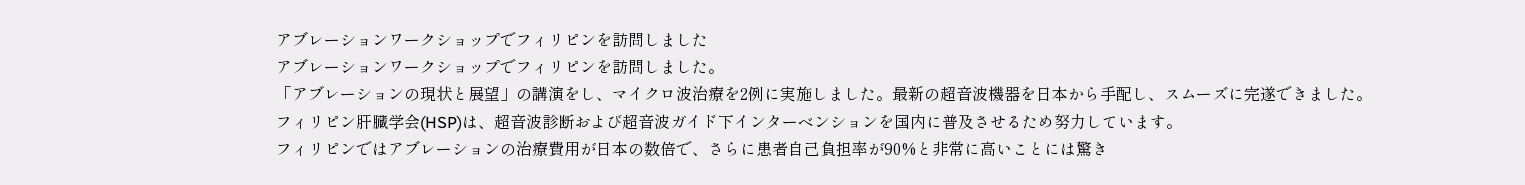アブレーションワークショップでフィリピンを訪問しました
アブレーションワークショップでフィリピンを訪問しました。
「アブレーションの現状と展望」の講演をし、マイクロ波治療を2例に実施しました。最新の超音波機器を日本から手配し、スムーズに完遂できました。
フィリピン肝臓学会(HSP)は、超音波診断および超音波ガイド下インターベンションを国内に普及させるため努力しています。
フィリピンではアブレーションの治療費用が日本の数倍で、さらに患者自己負担率が90%と非常に高いことには驚き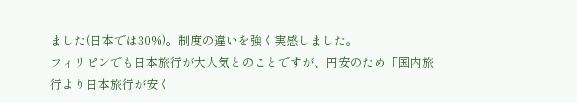ました(日本では30%)。制度の違いを強く実感しました。
フィリピンでも日本旅行が大人気とのことですが、円安のため「国内旅行より日本旅行が安く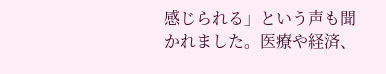感じられる」という声も聞かれました。医療や経済、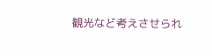観光など考えさせられ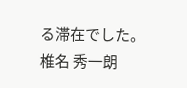る滞在でした。
椎名 秀一朗